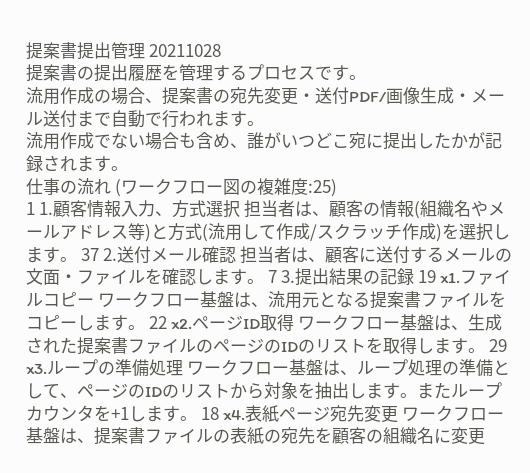提案書提出管理 20211028
提案書の提出履歴を管理するプロセスです。
流用作成の場合、提案書の宛先変更・送付PDF/画像生成・メール送付まで自動で行われます。
流用作成でない場合も含め、誰がいつどこ宛に提出したかが記録されます。
仕事の流れ (ワークフロー図の複雑度:25)
1 1.顧客情報入力、方式選択 担当者は、顧客の情報(組織名やメールアドレス等)と方式(流用して作成/スクラッチ作成)を選択します。 37 2.送付メール確認 担当者は、顧客に送付するメールの文面・ファイルを確認します。 7 3.提出結果の記録 19 x1.ファイルコピー ワークフロー基盤は、流用元となる提案書ファイルをコピーします。 22 x2.ページID取得 ワークフロー基盤は、生成された提案書ファイルのページのIDのリストを取得します。 29 x3.ループの準備処理 ワークフロー基盤は、ループ処理の準備として、ページのIDのリストから対象を抽出します。またループカウンタを+1します。 18 x4.表紙ページ宛先変更 ワークフロー基盤は、提案書ファイルの表紙の宛先を顧客の組織名に変更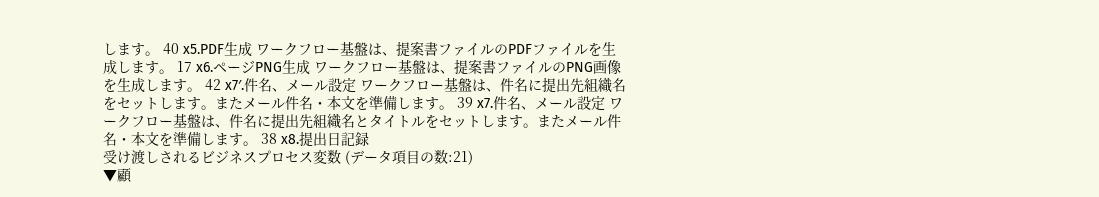します。 40 x5.PDF生成 ワークフロー基盤は、提案書ファイルのPDFファイルを生成します。 17 x6.ページPNG生成 ワークフロー基盤は、提案書ファイルのPNG画像を生成します。 42 x7′.件名、メール設定 ワークフロー基盤は、件名に提出先組織名をセットします。またメール件名・本文を準備します。 39 x7.件名、メール設定 ワークフロー基盤は、件名に提出先組織名とタイトルをセットします。またメール件名・本文を準備します。 38 x8.提出日記録
受け渡しされるビジネスプロセス変数 (データ項目の数:21)
▼顧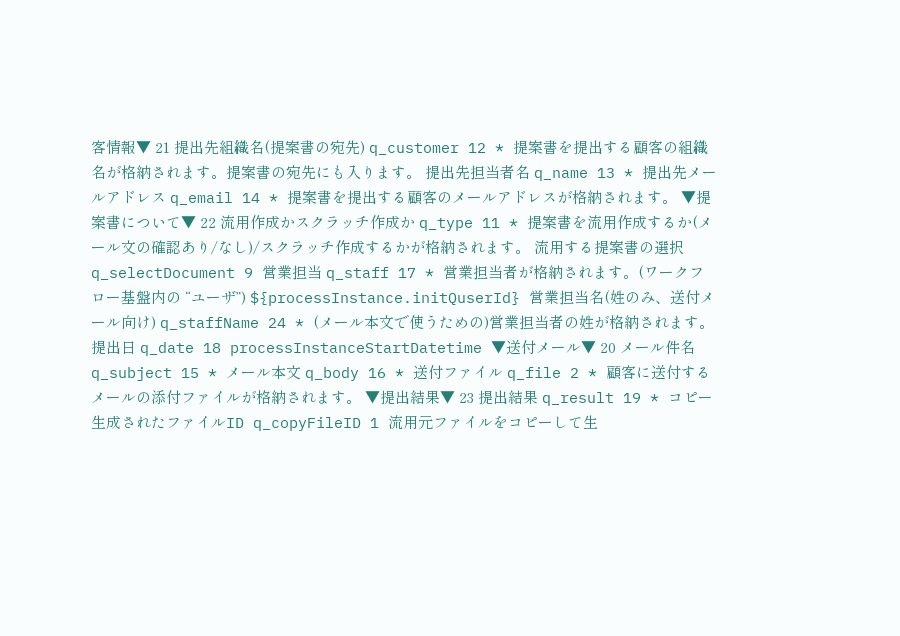客情報▼ 21 提出先組織名(提案書の宛先) q_customer 12 * 提案書を提出する顧客の組織名が格納されます。提案書の宛先にも入ります。 提出先担当者名 q_name 13 * 提出先メールアドレス q_email 14 * 提案書を提出する顧客のメールアドレスが格納されます。 ▼提案書について▼ 22 流用作成かスクラッチ作成か q_type 11 * 提案書を流用作成するか(メール文の確認あり/なし)/スクラッチ作成するかが格納されます。 流用する提案書の選択 q_selectDocument 9 営業担当 q_staff 17 * 営業担当者が格納されます。(ワークフロー基盤内の “ユーザ”) ${processInstance.initQuserId} 営業担当名(姓のみ、送付メール向け) q_staffName 24 * (メール本文で使うための)営業担当者の姓が格納されます。 提出日 q_date 18 processInstanceStartDatetime ▼送付メール▼ 20 メール件名 q_subject 15 * メール本文 q_body 16 * 送付ファイル q_file 2 * 顧客に送付するメールの添付ファイルが格納されます。 ▼提出結果▼ 23 提出結果 q_result 19 * コピー生成されたファイルID q_copyFileID 1 流用元ファイルをコピーして生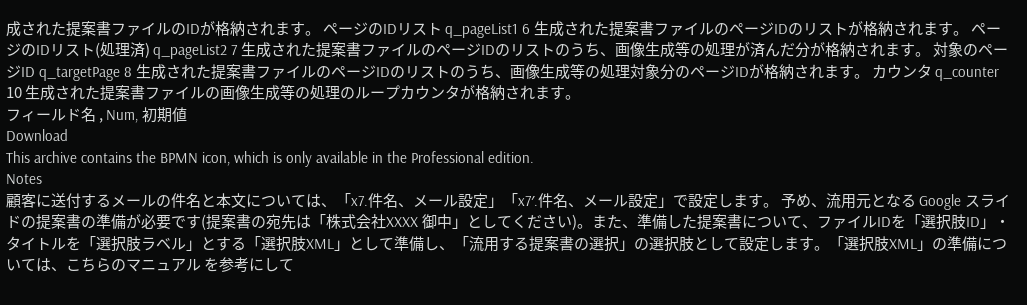成された提案書ファイルのIDが格納されます。 ページのIDリスト q_pageList1 6 生成された提案書ファイルのページIDのリストが格納されます。 ページのIDリスト(処理済) q_pageList2 7 生成された提案書ファイルのページIDのリストのうち、画像生成等の処理が済んだ分が格納されます。 対象のページID q_targetPage 8 生成された提案書ファイルのページIDのリストのうち、画像生成等の処理対象分のページIDが格納されます。 カウンタ q_counter 10 生成された提案書ファイルの画像生成等の処理のループカウンタが格納されます。
フィールド名 , Num, 初期値
Download
This archive contains the BPMN icon, which is only available in the Professional edition.
Notes
顧客に送付するメールの件名と本文については、「x7.件名、メール設定」「x7′.件名、メール設定」で設定します。 予め、流用元となる Google スライドの提案書の準備が必要です(提案書の宛先は「株式会社XXXX 御中」としてください)。また、準備した提案書について、ファイルIDを「選択肢ID」・タイトルを「選択肢ラベル」とする「選択肢XML」として準備し、「流用する提案書の選択」の選択肢として設定します。「選択肢XML」の準備については、こちらのマニュアル を参考にして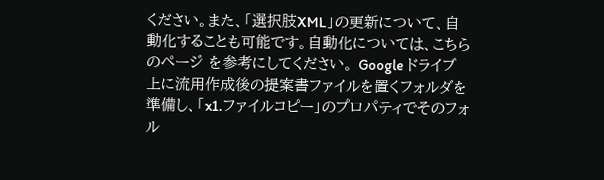ください。また、「選択肢XML」の更新について、自動化することも可能です。自動化については、こちらのページ を参考にしてください。 Google ドライブ上に流用作成後の提案書ファイルを置くフォルダを準備し、「x1.ファイルコピー」のプロパティでそのフォル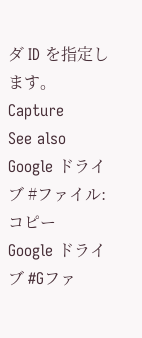ダ ID を指定します。
Capture
See also
Google ドライブ #ファイル: コピー
Google ドライブ #Gファ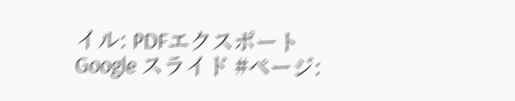イル: PDFエクスポート
Google スライド #ページ: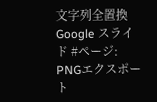文字列全置換
Google スライド #ページ: PNGエクスポート